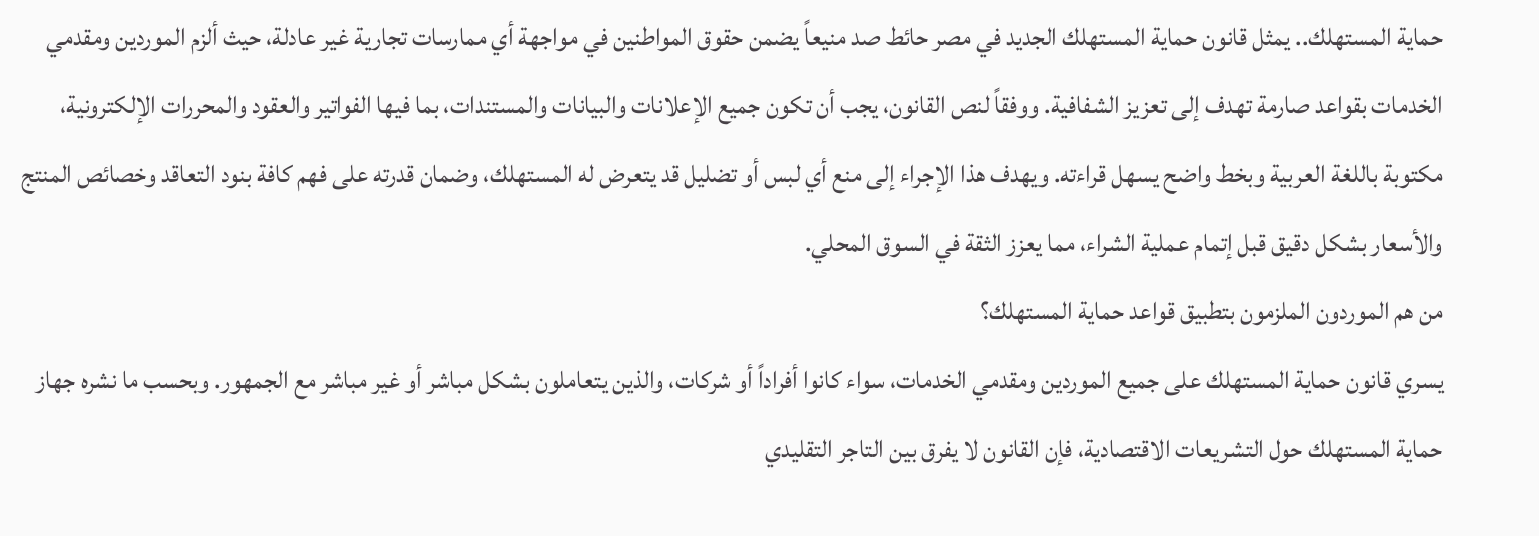حماية المستهلك.. يمثل قانون حماية المستهلك الجديد في مصر حائط صد منيعاً يضمن حقوق المواطنين في مواجهة أي ممارسات تجارية غير عادلة، حيث ألزم الموردين ومقدمي الخدمات بقواعد صارمة تهدف إلى تعزيز الشفافية. ووفقاً لنص القانون، يجب أن تكون جميع الإعلانات والبيانات والمستندات، بما فيها الفواتير والعقود والمحررات الإلكترونية، مكتوبة باللغة العربية وبخط واضح يسهل قراءته. ويهدف هذا الإجراء إلى منع أي لبس أو تضليل قد يتعرض له المستهلك، وضمان قدرته على فهم كافة بنود التعاقد وخصائص المنتج والأسعار بشكل دقيق قبل إتمام عملية الشراء، مما يعزز الثقة في السوق المحلي.
من هم الموردون الملزمون بتطبيق قواعد حماية المستهلك؟
يسري قانون حماية المستهلك على جميع الموردين ومقدمي الخدمات، سواء كانوا أفراداً أو شركات، والذين يتعاملون بشكل مباشر أو غير مباشر مع الجمهور. وبحسب ما نشره جهاز حماية المستهلك حول التشريعات الاقتصادية، فإن القانون لا يفرق بين التاجر التقليدي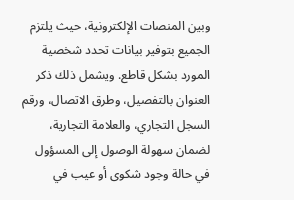وبين المنصات الإلكترونية، حيث يلتزم الجميع بتوفير بيانات تحدد شخصية المورد بشكل قاطع. ويشمل ذلك ذكر العنوان بالتفصيل، وطرق الاتصال، ورقم السجل التجاري، والعلامة التجارية، لضمان سهولة الوصول إلى المسؤول في حالة وجود شكوى أو عيب في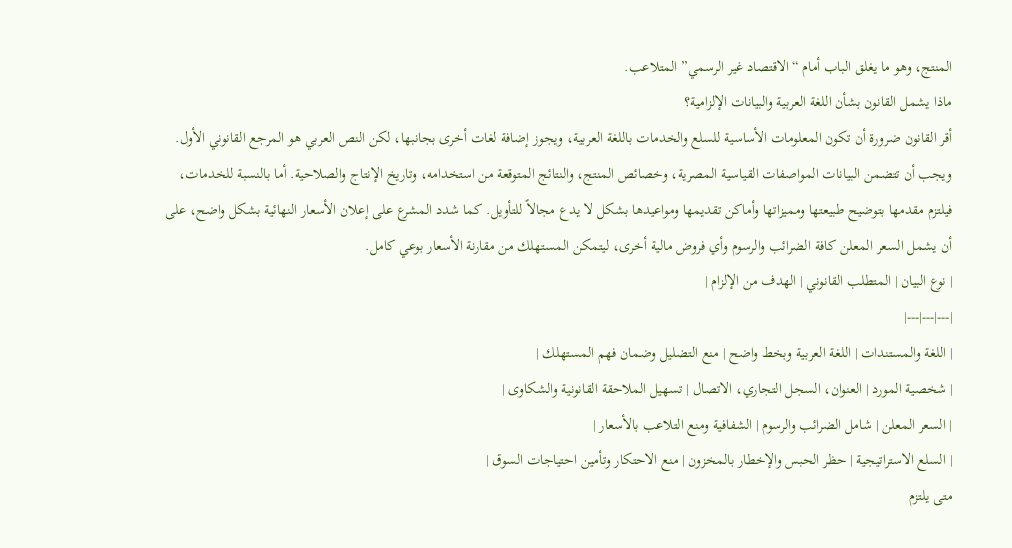المنتج، وهو ما يغلق الباب أمام “الاقتصاد غير الرسمي” المتلاعب.
ماذا يشمل القانون بشأن اللغة العربية والبيانات الإلزامية؟
أقر القانون ضرورة أن تكون المعلومات الأساسية للسلع والخدمات باللغة العربية، ويجوز إضافة لغات أخرى بجانبها، لكن النص العربي هو المرجع القانوني الأول. ويجب أن تتضمن البيانات المواصفات القياسية المصرية، وخصائص المنتج، والنتائج المتوقعة من استخدامه، وتاريخ الإنتاج والصلاحية. أما بالنسبة للخدمات، فيلتزم مقدمها بتوضيح طبيعتها ومميزاتها وأماكن تقديمها ومواعيدها بشكل لا يدع مجالاً للتأويل. كما شدد المشرع على إعلان الأسعار النهائية بشكل واضح، على أن يشمل السعر المعلن كافة الضرائب والرسوم وأي فروض مالية أخرى، ليتمكن المستهلك من مقارنة الأسعار بوعي كامل.
| نوع البيان | المتطلب القانوني | الهدف من الإلزام |
|---|---|---|
| اللغة والمستندات | اللغة العربية وبخط واضح | منع التضليل وضمان فهم المستهلك |
| شخصية المورد | العنوان، السجل التجاري، الاتصال | تسهيل الملاحقة القانونية والشكاوى |
| السعر المعلن | شامل الضرائب والرسوم | الشفافية ومنع التلاعب بالأسعار |
| السلع الاستراتيجية | حظر الحبس والإخطار بالمخزون | منع الاحتكار وتأمين احتياجات السوق |
متى يلتزم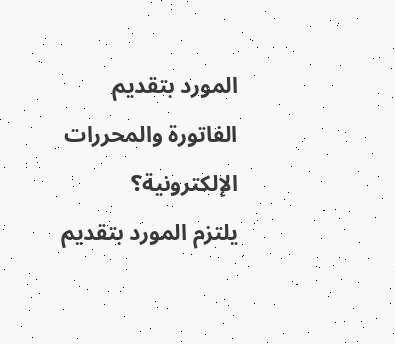المورد بتقديم الفاتورة والمحررات الإلكترونية؟
يلتزم المورد بتقديم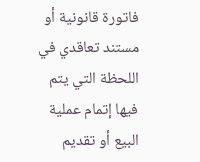فاتورة قانونية أو مستند تعاقدي في اللحظة التي يتم فيها إتمام عملية البيع أو تقديم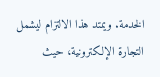الخدمة. ويمتد هذا الالتزام ليشمل التجارة الإلكترونية، حيث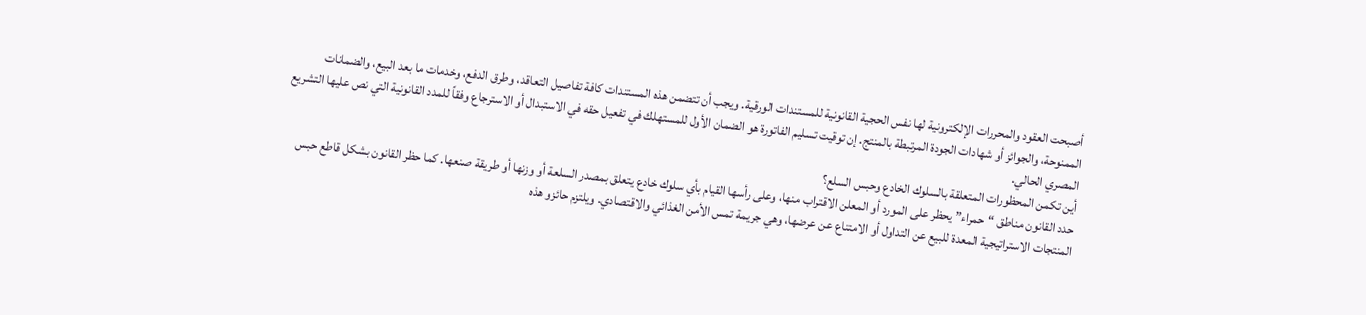أصبحت العقود والمحررات الإلكترونية لها نفس الحجية القانونية للمستندات الورقية. ويجب أن تتضمن هذه المستندات كافة تفاصيل التعاقد، وطرق الدفع، وخدمات ما بعد البيع، والضمانات الممنوحة، والجوائز أو شهادات الجودة المرتبطة بالمنتج. إن توقيت تسليم الفاتورة هو الضمان الأول للمستهلك في تفعيل حقه في الاستبدال أو الاسترجاع وفقاً للمدد القانونية التي نص عليها التشريع المصري الحالي.
أين تكمن المحظورات المتعلقة بالسلوك الخادع وحبس السلع؟
حدد القانون مناطق “حمراء” يحظر على المورد أو المعلن الاقتراب منها، وعلى رأسها القيام بأي سلوك خادع يتعلق بمصدر السلعة أو وزنها أو طريقة صنعها. كما حظر القانون بشكل قاطع حبس المنتجات الاستراتيجية المعدة للبيع عن التداول أو الامتناع عن عرضها، وهي جريمة تمس الأمن الغذائي والاقتصادي. ويلتزم حائزو هذه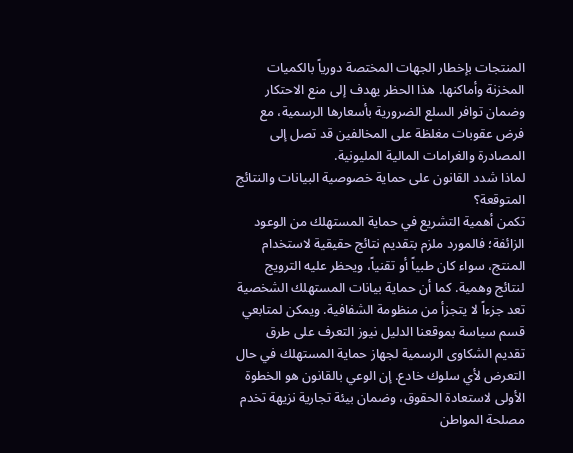المنتجات بإخطار الجهات المختصة دورياً بالكميات المخزنة وأماكنها. هذا الحظر يهدف إلى منع الاحتكار وضمان توافر السلع الضرورية بأسعارها الرسمية، مع فرض عقوبات مغلظة على المخالفين قد تصل إلى المصادرة والغرامات المالية المليونية.
لماذا شدد القانون على حماية خصوصية البيانات والنتائج المتوقعة؟
تكمن أهمية التشريع في حماية المستهلك من الوعود الزائفة؛ فالمورد ملزم بتقديم نتائج حقيقية لاستخدام المنتج، سواء كان طبياً أو تقنياً، ويحظر عليه الترويج لنتائج وهمية. كما أن حماية بيانات المستهلك الشخصية تعد جزءاً لا يتجزأ من منظومة الشفافية. ويمكن لمتابعي قسم سياسة بموقعنا الدليل نيوز التعرف على طرق تقديم الشكاوى الرسمية لجهاز حماية المستهلك في حال التعرض لأي سلوك خادع. إن الوعي بالقانون هو الخطوة الأولى لاستعادة الحقوق، وضمان بيئة تجارية نزيهة تخدم مصلحة المواطن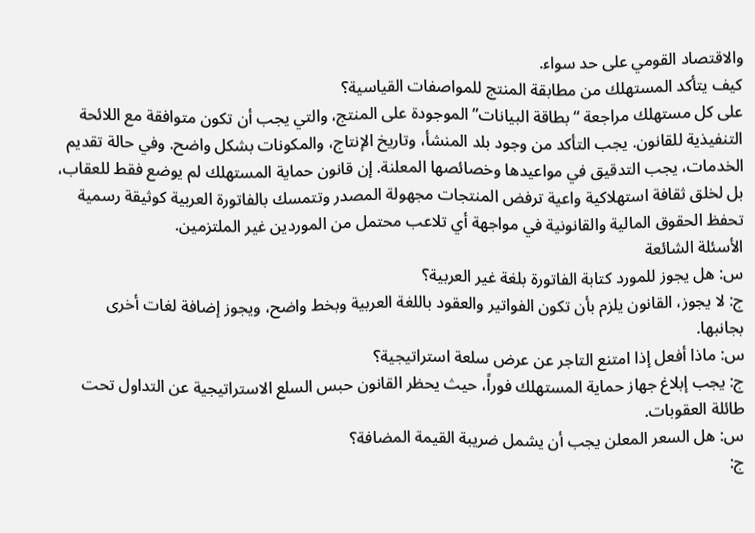والاقتصاد القومي على حد سواء.
كيف يتأكد المستهلك من مطابقة المنتج للمواصفات القياسية؟
على كل مستهلك مراجعة “بطاقة البيانات” الموجودة على المنتج، والتي يجب أن تكون متوافقة مع اللائحة التنفيذية للقانون. يجب التأكد من وجود بلد المنشأ، وتاريخ الإنتاج، والمكونات بشكل واضح. وفي حالة تقديم الخدمات، يجب التدقيق في مواعيدها وخصائصها المعلنة. إن قانون حماية المستهلك لم يوضع فقط للعقاب، بل لخلق ثقافة استهلاكية واعية ترفض المنتجات مجهولة المصدر وتتمسك بالفاتورة العربية كوثيقة رسمية تحفظ الحقوق المالية والقانونية في مواجهة أي تلاعب محتمل من الموردين غير الملتزمين.
الأسئلة الشائعة
س: هل يجوز للمورد كتابة الفاتورة بلغة غير العربية؟
ج: لا يجوز، القانون يلزم بأن تكون الفواتير والعقود باللغة العربية وبخط واضح، ويجوز إضافة لغات أخرى بجانبها.
س: ماذا أفعل إذا امتنع التاجر عن عرض سلعة استراتيجية؟
ج: يجب إبلاغ جهاز حماية المستهلك فوراً، حيث يحظر القانون حبس السلع الاستراتيجية عن التداول تحت طائلة العقوبات.
س: هل السعر المعلن يجب أن يشمل ضريبة القيمة المضافة؟
ج: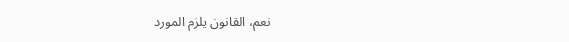نعم، القانون يلزم المورد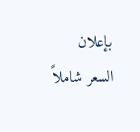بإعلان السعر شاملاً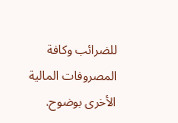للضرائب وكافة المصروفات المالية الأخرى بوضوح.